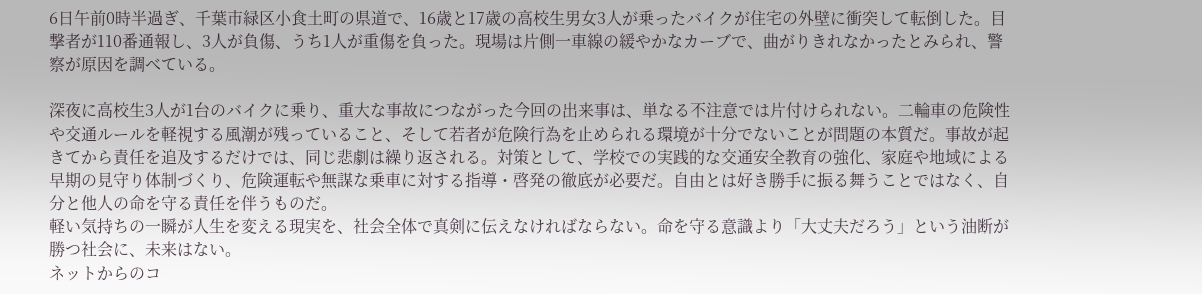6日午前0時半過ぎ、千葉市緑区小食土町の県道で、16歳と17歳の高校生男女3人が乗ったバイクが住宅の外壁に衝突して転倒した。目撃者が110番通報し、3人が負傷、うち1人が重傷を負った。現場は片側一車線の緩やかなカーブで、曲がりきれなかったとみられ、警察が原因を調べている。

深夜に高校生3人が1台のバイクに乗り、重大な事故につながった今回の出来事は、単なる不注意では片付けられない。二輪車の危険性や交通ルールを軽視する風潮が残っていること、そして若者が危険行為を止められる環境が十分でないことが問題の本質だ。事故が起きてから責任を追及するだけでは、同じ悲劇は繰り返される。対策として、学校での実践的な交通安全教育の強化、家庭や地域による早期の見守り体制づくり、危険運転や無謀な乗車に対する指導・啓発の徹底が必要だ。自由とは好き勝手に振る舞うことではなく、自分と他人の命を守る責任を伴うものだ。
軽い気持ちの一瞬が人生を変える現実を、社会全体で真剣に伝えなければならない。命を守る意識より「大丈夫だろう」という油断が勝つ社会に、未来はない。
ネットからのコ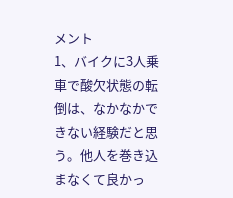メント
1、バイクに3人乗車で酸欠状態の転倒は、なかなかできない経験だと思う。他人を巻き込まなくて良かっ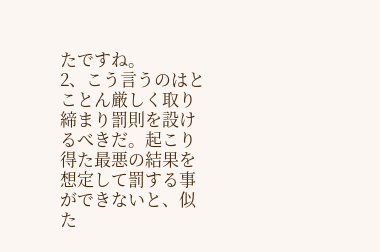たですね。
2、こう言うのはとことん厳しく取り締まり罰則を設けるべきだ。起こり得た最悪の結果を想定して罰する事ができないと、似た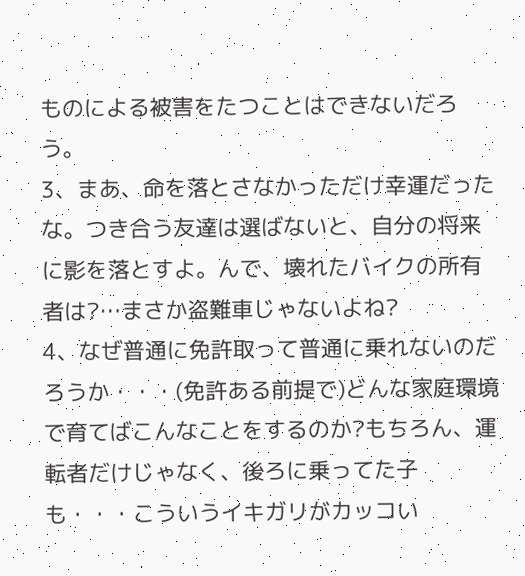ものによる被害をたつことはできないだろう。
3、まあ、命を落とさなかっただけ幸運だったな。つき合う友達は選ばないと、自分の将来に影を落とすよ。んで、壊れたバイクの所有者は?…まさか盗難車じゃないよね?
4、なぜ普通に免許取って普通に乗れないのだろうか・・・(免許ある前提で)どんな家庭環境で育てばこんなことをするのか?もちろん、運転者だけじゃなく、後ろに乗ってた子も・・・こういうイキガリがカッコい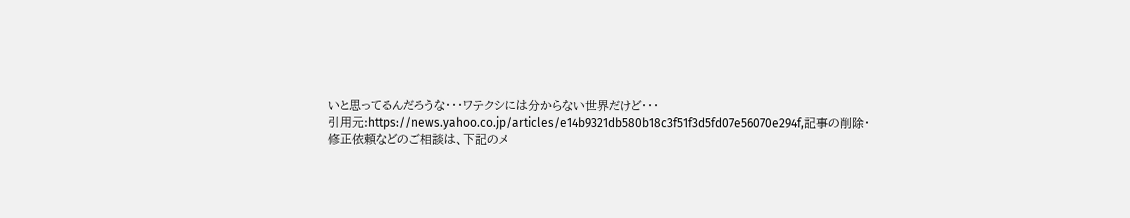いと思ってるんだろうな・・・ワテクシには分からない世界だけど・・・
引用元:https://news.yahoo.co.jp/articles/e14b9321db580b18c3f51f3d5fd07e56070e294f,記事の削除・修正依頼などのご相談は、下記のメ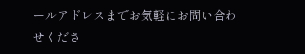ールアドレスまでお気軽にお問い合わせくださ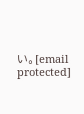い。[email protected]